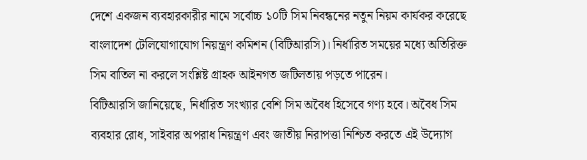দেশে একজন ব্যবহারকারীর নামে সর্বোচ্চ ১০টি সিম নিবন্ধনের নতুন নিয়ম কার্যকর করেছে বাংলাদেশ টেলিযোগাযোগ নিয়ন্ত্রণ কমিশন (বিটিআরসি)। নির্ধারিত সময়ের মধ্যে অতিরিক্ত সিম বাতিল না করলে সংশ্লিষ্ট গ্রাহক আইনগত জটিলতায় পড়তে পারেন।
বিটিআরসি জানিয়েছে, নির্ধারিত সংখ্যার বেশি সিম অবৈধ হিসেবে গণ্য হবে। অবৈধ সিম ব্যবহার রোধ, সাইবার অপরাধ নিয়ন্ত্রণ এবং জাতীয় নিরাপত্তা নিশ্চিত করতে এই উদ্যোগ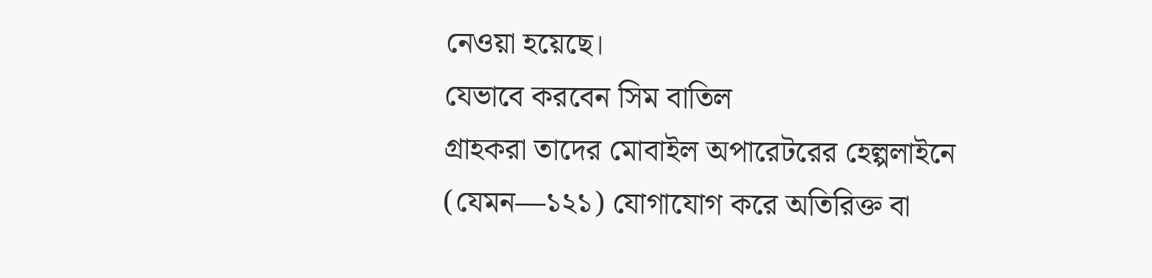নেওয়া হয়েছে।
যেভাবে করবেন সিম বাতিল
গ্রাহকরা তাদের মোবাইল অপারেটরের হেল্পলাইনে (যেমন—১২১) যোগাযোগ করে অতিরিক্ত বা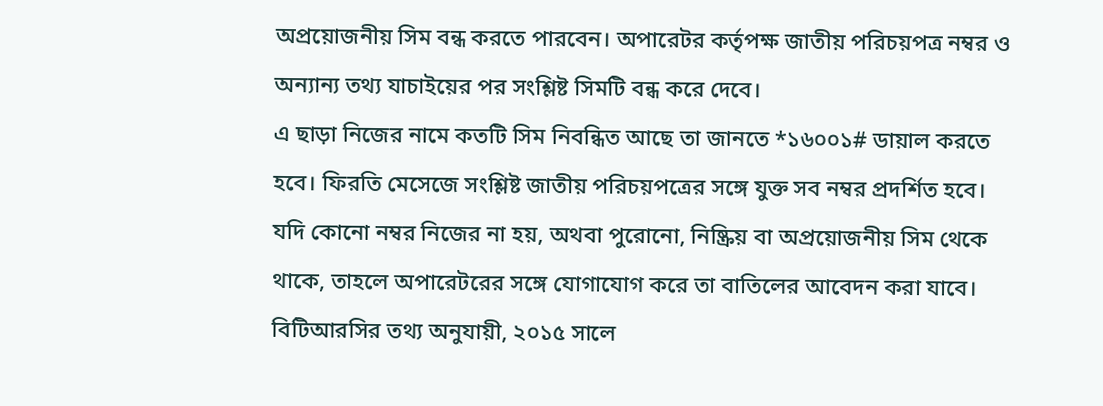অপ্রয়োজনীয় সিম বন্ধ করতে পারবেন। অপারেটর কর্তৃপক্ষ জাতীয় পরিচয়পত্র নম্বর ও অন্যান্য তথ্য যাচাইয়ের পর সংশ্লিষ্ট সিমটি বন্ধ করে দেবে।
এ ছাড়া নিজের নামে কতটি সিম নিবন্ধিত আছে তা জানতে *১৬০০১# ডায়াল করতে হবে। ফিরতি মেসেজে সংশ্লিষ্ট জাতীয় পরিচয়পত্রের সঙ্গে যুক্ত সব নম্বর প্রদর্শিত হবে। যদি কোনো নম্বর নিজের না হয়, অথবা পুরোনো, নিষ্ক্রিয় বা অপ্রয়োজনীয় সিম থেকে থাকে, তাহলে অপারেটরের সঙ্গে যোগাযোগ করে তা বাতিলের আবেদন করা যাবে।
বিটিআরসির তথ্য অনুযায়ী, ২০১৫ সালে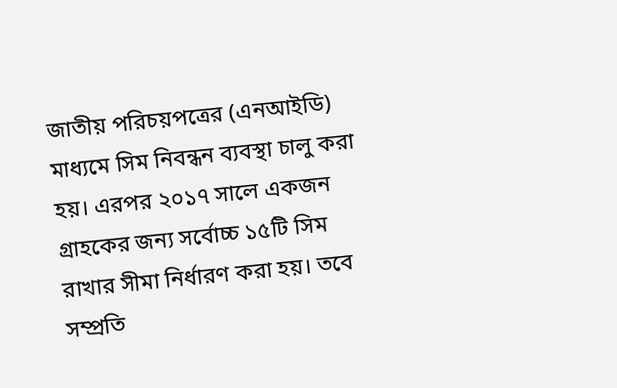জাতীয় পরিচয়পত্রের (এনআইডি) মাধ্যমে সিম নিবন্ধন ব্যবস্থা চালু করা হয়। এরপর ২০১৭ সালে একজন গ্রাহকের জন্য সর্বোচ্চ ১৫টি সিম রাখার সীমা নির্ধারণ করা হয়। তবে সম্প্রতি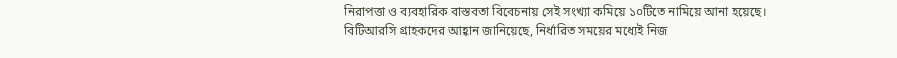নিরাপত্তা ও ব্যবহারিক বাস্তবতা বিবেচনায় সেই সংখ্যা কমিয়ে ১০টিতে নামিয়ে আনা হয়েছে।
বিটিআরসি গ্রাহকদের আহ্বান জানিয়েছে, নির্ধারিত সময়ের মধ্যেই নিজ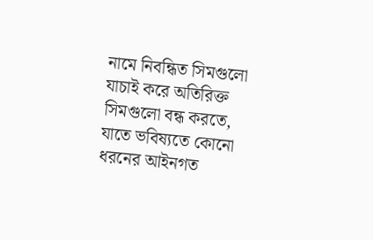নামে নিবন্ধিত সিমগুলো যাচাই করে অতিরিক্ত সিমগুলো বন্ধ করতে, যাতে ভবিষ্যতে কোনো ধরনের আইনগত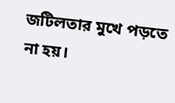জটিলতার মুখে পড়তে না হয়।